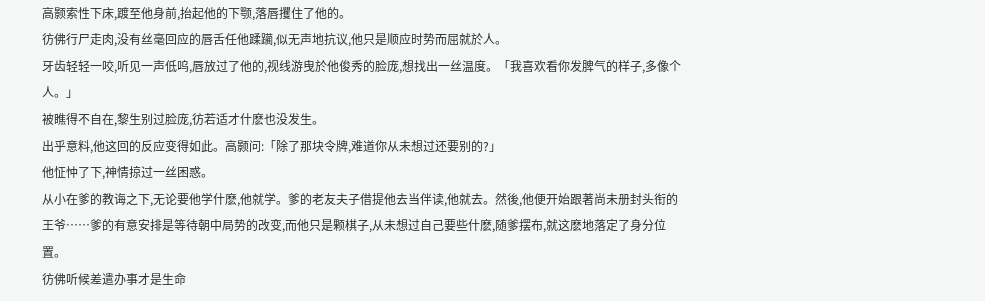高颢索性下床,踱至他身前,抬起他的下颚,落唇攫住了他的。
彷佛行尸走肉,没有丝毫回应的唇舌任他蹂躏,似无声地抗议,他只是顺应时势而屈就於人。
牙齿轻轻一咬,听见一声低呜,唇放过了他的,视线游曳於他俊秀的脸庞,想找出一丝温度。「我喜欢看你发脾气的样子,多像个人。」
被瞧得不自在,黎生别过脸庞,彷若适才什麽也没发生。
出乎意料,他这回的反应变得如此。高颢问:「除了那块令牌,难道你从未想过还要别的?」
他怔忡了下,神情掠过一丝困惑。
从小在爹的教诲之下,无论要他学什麽,他就学。爹的老友夫子借提他去当伴读,他就去。然後,他便开始跟著尚未册封头衔的王爷……爹的有意安排是等待朝中局势的改变,而他只是颗棋子,从未想过自己要些什麽,随爹摆布,就这麽地落定了身分位置。
彷佛听候差遣办事才是生命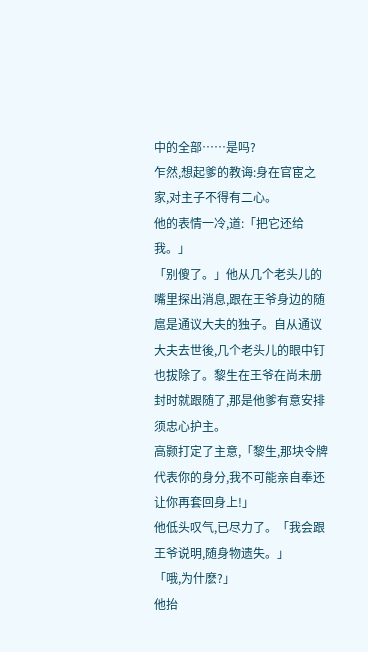中的全部……是吗?
乍然,想起爹的教诲:身在官宦之家,对主子不得有二心。
他的表情一冷,道:「把它还给我。」
「别傻了。」他从几个老头儿的嘴里探出消息,跟在王爷身边的随扈是通议大夫的独子。自从通议大夫去世後,几个老头儿的眼中钉也拔除了。黎生在王爷在尚未册封时就跟随了,那是他爹有意安排须忠心护主。
高颢打定了主意,「黎生,那块令牌代表你的身分,我不可能亲自奉还让你再套回身上!」
他低头叹气,已尽力了。「我会跟王爷说明,随身物遗失。」
「哦,为什麽?」
他抬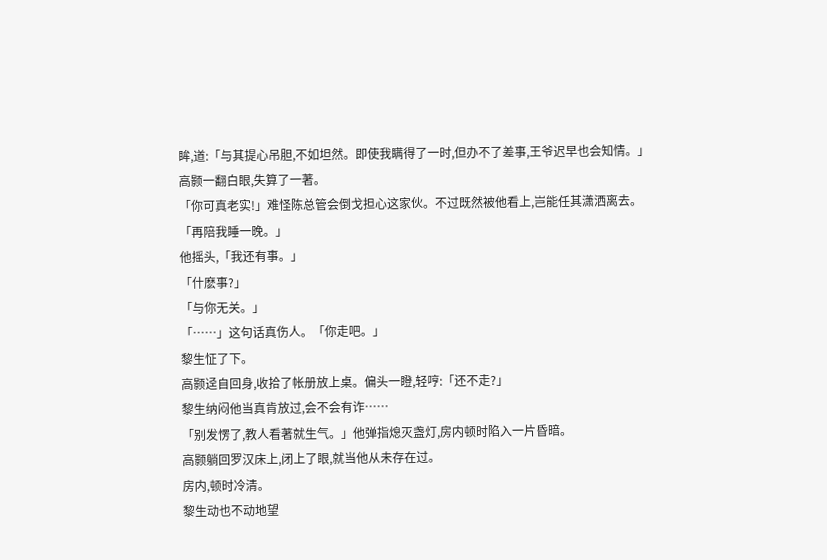眸,道:「与其提心吊胆,不如坦然。即使我瞒得了一时,但办不了差事,王爷迟早也会知情。」
高颢一翻白眼,失算了一著。
「你可真老实!」难怪陈总管会倒戈担心这家伙。不过既然被他看上,岂能任其潇洒离去。
「再陪我睡一晚。」
他摇头,「我还有事。」
「什麽事?」
「与你无关。」
「……」这句话真伤人。「你走吧。」
黎生怔了下。
高颢迳自回身,收拾了帐册放上桌。偏头一瞪,轻哼:「还不走?」
黎生纳闷他当真肯放过,会不会有诈……
「别发愣了,教人看著就生气。」他弹指熄灭盏灯,房内顿时陷入一片昏暗。
高颢躺回罗汉床上,闭上了眼,就当他从未存在过。
房内,顿时冷清。
黎生动也不动地望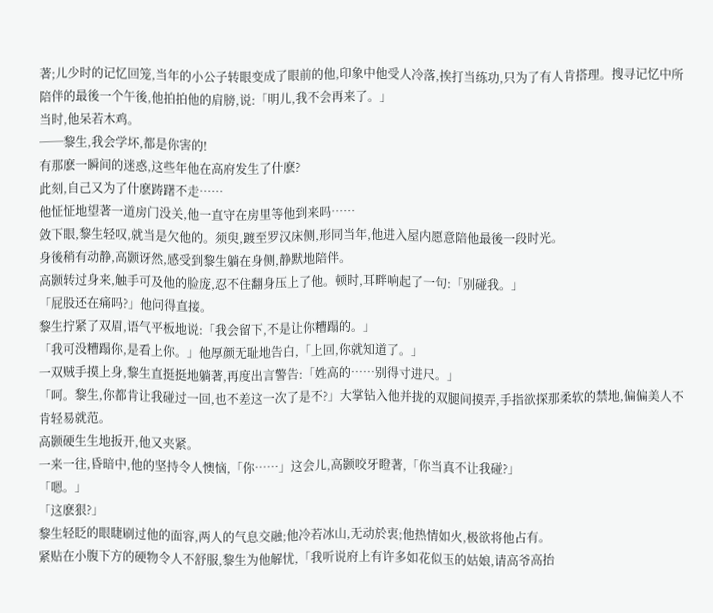著;儿少时的记忆回笼,当年的小公子转眼变成了眼前的他,印象中他受人冷落,挨打当练功,只为了有人肯搭理。搜寻记忆中所陪伴的最後一个午後,他拍拍他的肩膀,说:「明儿,我不会再来了。」
当时,他呆若木鸡。
──黎生,我会学坏,都是你害的!
有那麽一瞬间的迷惑,这些年他在高府发生了什麽?
此刻,自己又为了什麽踌躇不走……
他怔怔地望著一道房门没关,他一直守在房里等他到来吗……
敛下眼,黎生轻叹,就当是欠他的。须臾,踱至罗汉床侧,形同当年,他进入屋内愿意陪他最後一段时光。
身後稍有动静,高颢讶然,感受到黎生躺在身侧,静默地陪伴。
高颢转过身来,触手可及他的脸庞,忍不住翻身压上了他。顿时,耳畔响起了一句:「别碰我。」
「屁股还在痛吗?」他问得直接。
黎生拧紧了双眉,语气平板地说:「我会留下,不是让你糟蹋的。」
「我可没糟蹋你,是看上你。」他厚颜无耻地告白,「上回,你就知道了。」
一双贼手摸上身,黎生直挺挺地躺著,再度出言警告:「姓高的……别得寸进尺。」
「呵。黎生,你都肯让我碰过一回,也不差这一次了是不?」大掌钻入他并拢的双腿间摸弄,手指欲探那柔软的禁地,偏偏美人不肯轻易就范。
高颢硬生生地扳开,他又夹紧。
一来一往,昏暗中,他的坚持令人懊恼,「你……」这会儿,高颢咬牙瞪著,「你当真不让我碰?」
「嗯。」
「这麽狠?」
黎生轻眨的眼睫刷过他的面容,两人的气息交融;他冷若冰山,无动於衷;他热情如火,极欲将他占有。
紧贴在小腹下方的硬物令人不舒服,黎生为他解忧,「我听说府上有许多如花似玉的姑娘,请高爷高抬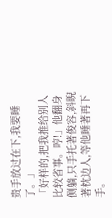贵手放过在下,我要睡了。」
「好样的,把我推给别人比较省事。哼!」他翻身侧躺,只手托著俊容,斜睨著枕边人,等他睡著再下手。